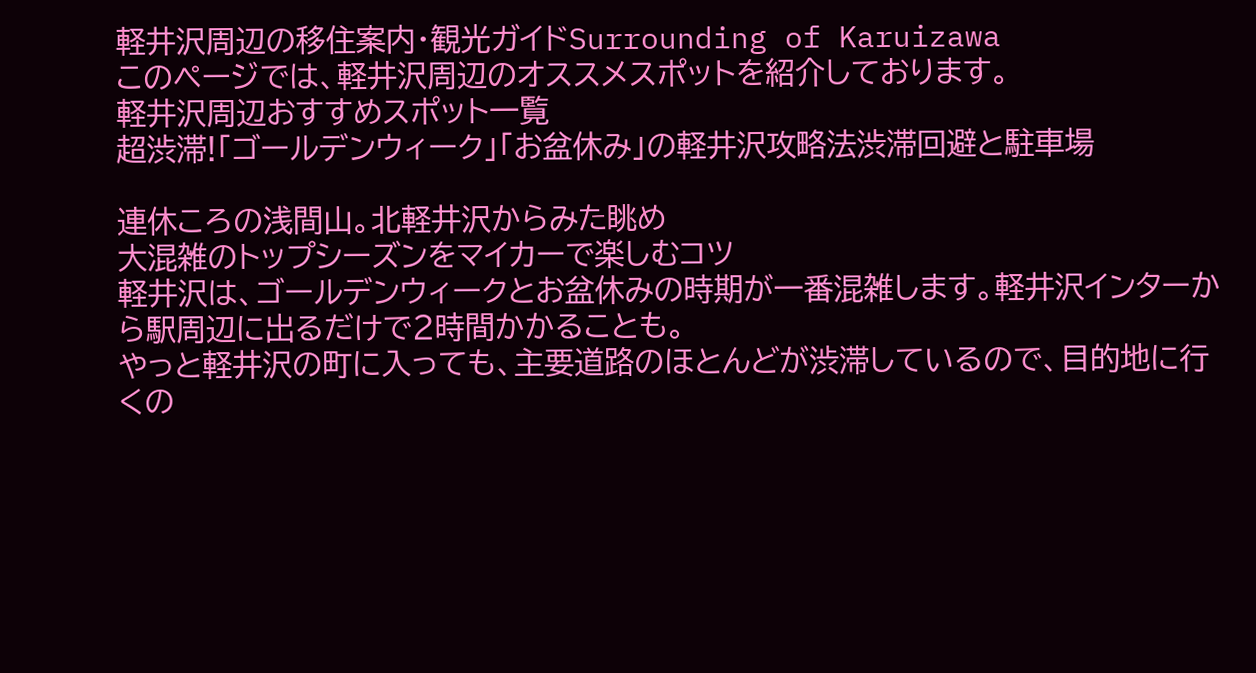軽井沢周辺の移住案内・観光ガイドSurrounding of Karuizawa
このページでは、軽井沢周辺のオススメスポットを紹介しております。
軽井沢周辺おすすめスポット一覧
超渋滞!「ゴールデンウィーク」「お盆休み」の軽井沢攻略法渋滞回避と駐車場

連休ころの浅間山。北軽井沢からみた眺め
大混雑のトップシーズンをマイカーで楽しむコツ
軽井沢は、ゴールデンウィークとお盆休みの時期が一番混雑します。軽井沢インターから駅周辺に出るだけで2時間かかることも。
やっと軽井沢の町に入っても、主要道路のほとんどが渋滞しているので、目的地に行くの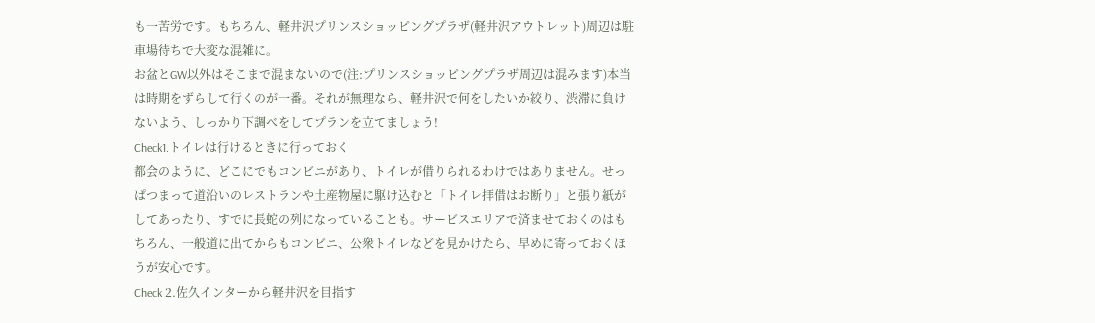も一苦労です。もちろん、軽井沢プリンスショッピングプラザ(軽井沢アウトレット)周辺は駐車場待ちで大変な混雑に。
お盆とGW以外はそこまで混まないので(注:プリンスショッピングプラザ周辺は混みます)本当は時期をずらして行くのが一番。それが無理なら、軽井沢で何をしたいか絞り、渋滞に負けないよう、しっかり下調べをしてプランを立てましょう!
Check1.トイレは行けるときに行っておく
都会のように、どこにでもコンビニがあり、トイレが借りられるわけではありません。せっぱつまって道沿いのレストランや土産物屋に駆け込むと「トイレ拝借はお断り」と張り紙がしてあったり、すでに長蛇の列になっていることも。サービスエリアで済ませておくのはもちろん、一般道に出てからもコンビニ、公衆トイレなどを見かけたら、早めに寄っておくほうが安心です。
Check 2.佐久インターから軽井沢を目指す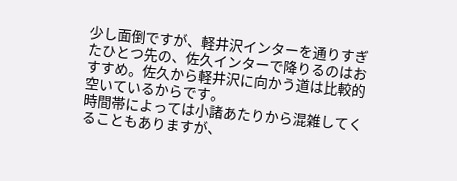少し面倒ですが、軽井沢インターを通りすぎたひとつ先の、佐久インターで降りるのはおすすめ。佐久から軽井沢に向かう道は比較的空いているからです。
時間帯によっては小諸あたりから混雑してくることもありますが、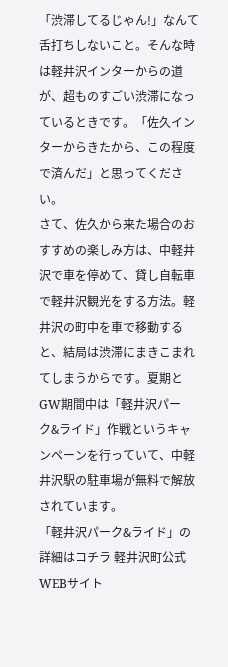「渋滞してるじゃん!」なんて舌打ちしないこと。そんな時は軽井沢インターからの道が、超ものすごい渋滞になっているときです。「佐久インターからきたから、この程度で済んだ」と思ってください。
さて、佐久から来た場合のおすすめの楽しみ方は、中軽井沢で車を停めて、貸し自転車で軽井沢観光をする方法。軽井沢の町中を車で移動すると、結局は渋滞にまきこまれてしまうからです。夏期とGW期間中は「軽井沢パーク&ライド」作戦というキャンペーンを行っていて、中軽井沢駅の駐車場が無料で解放されています。
「軽井沢パーク&ライド」の詳細はコチラ 軽井沢町公式WEBサイト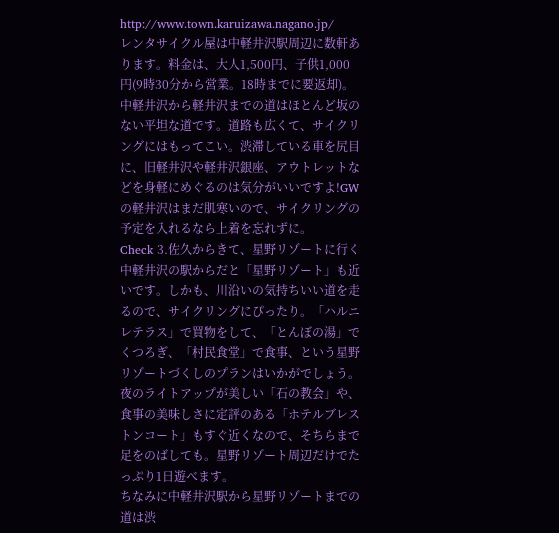http://www.town.karuizawa.nagano.jp/
レンタサイクル屋は中軽井沢駅周辺に数軒あります。料金は、大人1,500円、子供1,000円(9時30分から営業。18時までに要返却)。中軽井沢から軽井沢までの道はほとんど坂のない平坦な道です。道路も広くて、サイクリングにはもってこい。渋滞している車を尻目に、旧軽井沢や軽井沢銀座、アウトレットなどを身軽にめぐるのは気分がいいですよ!GWの軽井沢はまだ肌寒いので、サイクリングの予定を入れるなら上着を忘れずに。
Check 3.佐久からきて、星野リゾートに行く
中軽井沢の駅からだと「星野リゾート」も近いです。しかも、川沿いの気持ちいい道を走るので、サイクリングにぴったり。「ハルニレテラス」で買物をして、「とんぼの湯」でくつろぎ、「村民食堂」で食事、という星野リゾートづくしのプランはいかがでしょう。夜のライトアップが美しい「石の教会」や、食事の美味しさに定評のある「ホテルブレストンコート」もすぐ近くなので、そちらまで足をのばしても。星野リゾート周辺だけでたっぷり1日遊べます。
ちなみに中軽井沢駅から星野リゾートまでの道は渋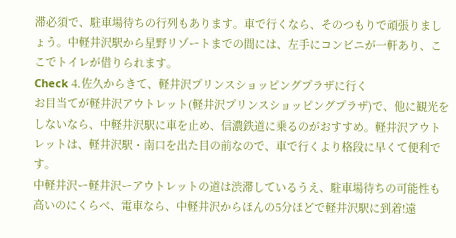滞必須で、駐車場待ちの行列もあります。車で行くなら、そのつもりで頑張りましょう。中軽井沢駅から星野リゾートまでの間には、左手にコンビニが一軒あり、ここでトイレが借りられます。
Check 4.佐久からきて、軽井沢プリンスショッピングプラザに行く
お目当てが軽井沢アウトレット(軽井沢プリンスショッピングプラザ)で、他に観光をしないなら、中軽井沢駅に車を止め、信濃鉄道に乗るのがおすすめ。軽井沢アウトレットは、軽井沢駅・南口を出た目の前なので、車で行くより格段に早くて便利です。
中軽井沢ー軽井沢ーアウトレットの道は渋滞しているうえ、駐車場待ちの可能性も高いのにくらべ、電車なら、中軽井沢からほんの5分ほどで軽井沢駅に到着!遠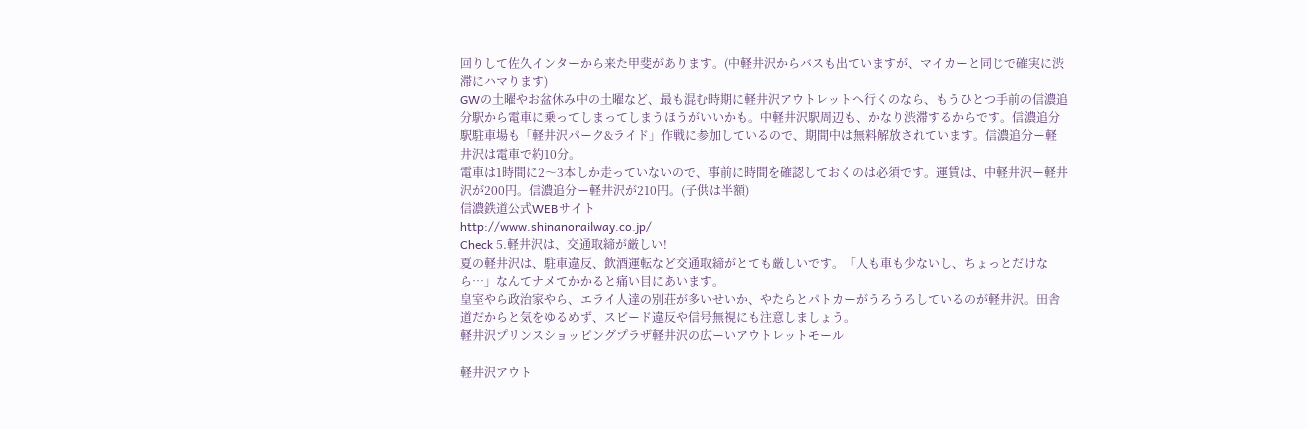回りして佐久インターから来た甲斐があります。(中軽井沢からバスも出ていますが、マイカーと同じで確実に渋滞にハマります)
GWの土曜やお盆休み中の土曜など、最も混む時期に軽井沢アウトレットへ行くのなら、もうひとつ手前の信濃追分駅から電車に乗ってしまってしまうほうがいいかも。中軽井沢駅周辺も、かなり渋滞するからです。信濃追分駅駐車場も「軽井沢パーク&ライド」作戦に参加しているので、期間中は無料解放されています。信濃追分ー軽井沢は電車で約10分。
電車は1時間に2〜3本しか走っていないので、事前に時間を確認しておくのは必須です。運賃は、中軽井沢ー軽井沢が200円。信濃追分ー軽井沢が210円。(子供は半額)
信濃鉄道公式WEBサイト
http://www.shinanorailway.co.jp/
Check 5.軽井沢は、交通取締が厳しい!
夏の軽井沢は、駐車違反、飲酒運転など交通取締がとても厳しいです。「人も車も少ないし、ちょっとだけなら…」なんてナメてかかると痛い目にあいます。
皇室やら政治家やら、エライ人達の別荘が多いせいか、やたらとパトカーがうろうろしているのが軽井沢。田舎道だからと気をゆるめず、スピード違反や信号無視にも注意しましょう。
軽井沢プリンスショッピングプラザ軽井沢の広ーいアウトレットモール

軽井沢アウト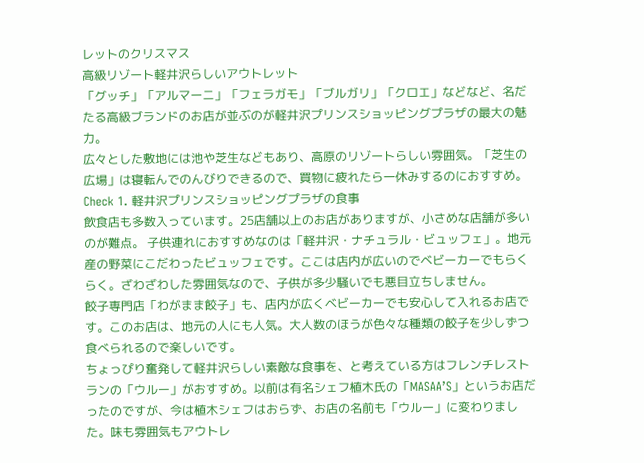レットのクリスマス
高級リゾート軽井沢らしいアウトレット
「グッチ」「アルマーニ」「フェラガモ」「ブルガリ」「クロエ」などなど、名だたる高級ブランドのお店が並ぶのが軽井沢プリンスショッピングプラザの最大の魅力。
広々とした敷地には池や芝生などもあり、高原のリゾートらしい雰囲気。「芝生の広場」は寝転んでのんびりできるので、買物に疲れたら一休みするのにおすすめ。
Check 1. 軽井沢プリンスショッピングプラザの食事
飲食店も多数入っています。25店舗以上のお店がありますが、小さめな店舗が多いのが難点。 子供連れにおすすめなのは「軽井沢・ナチュラル・ビュッフェ」。地元産の野菜にこだわったビュッフェです。ここは店内が広いのでベビーカーでもらくらく。ざわざわした雰囲気なので、子供が多少騒いでも悪目立ちしません。
餃子専門店「わがまま餃子」も、店内が広くベビーカーでも安心して入れるお店です。このお店は、地元の人にも人気。大人数のほうが色々な種類の餃子を少しずつ食べられるので楽しいです。
ちょっぴり奮発して軽井沢らしい素敵な食事を、と考えている方はフレンチレストランの「ウルー」がおすすめ。以前は有名シェフ植木氏の「MASAA’S」というお店だったのですが、今は植木シェフはおらず、お店の名前も「ウルー」に変わりました。味も雰囲気もアウトレ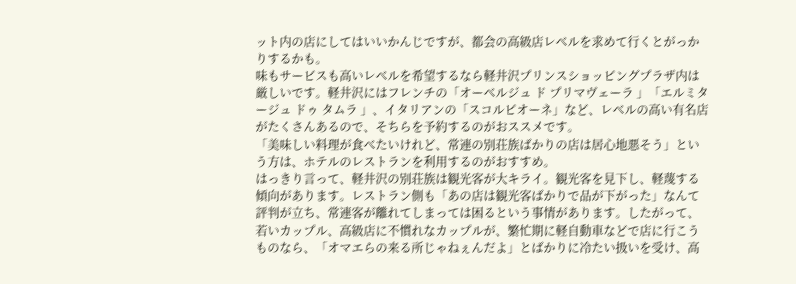ット内の店にしてはいいかんじですが、都会の高級店レベルを求めて行くとがっかりするかも。
味もサービスも高いレベルを希望するなら軽井沢プリンスショッピングプラザ内は厳しいです。軽井沢にはフレンチの「オーベルジュ ド プリマヴェーラ 」「エルミタージュ ドゥ タムラ 」、イタリアンの「スコルピオーネ」など、レベルの高い有名店がたくさんあるので、そちらを予約するのがおススメです。
「美味しい料理が食べたいけれど、常連の別荘族ばかりの店は居心地悪そう」という方は、ホテルのレストランを利用するのがおすすめ。
はっきり言って、軽井沢の別荘族は観光客が大キライ。観光客を見下し、軽蔑する傾向があります。レストラン側も「あの店は観光客ばかりで品が下がった」なんて評判が立ち、常連客が離れてしまっては困るという事情があります。したがって、若いカップル、高級店に不慣れなカップルが、繁忙期に軽自動車などで店に行こうものなら、「オマエらの来る所じゃねぇんだよ」とばかりに冷たい扱いを受け、高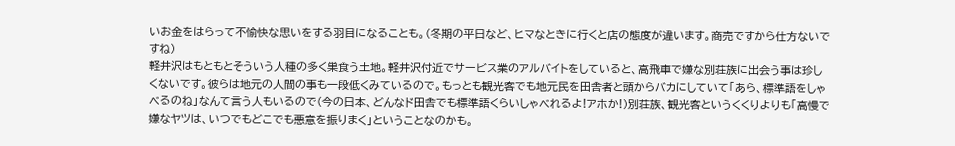いお金をはらって不愉快な思いをする羽目になることも。(冬期の平日など、ヒマなときに行くと店の態度が違います。商売ですから仕方ないですね)
軽井沢はもともとそういう人種の多く巣食う土地。軽井沢付近でサービス業のアルバイトをしていると、高飛車で嫌な別荘族に出会う事は珍しくないです。彼らは地元の人間の事も一段低くみているので。もっとも観光客でも地元民を田舎者と頭からバカにしていて「あら、標準語をしゃべるのね」なんて言う人もいるので(今の日本、どんなド田舎でも標準語くらいしゃべれるよ!アホか!)別荘族、観光客というくくりよりも「高慢で嫌なヤツは、いつでもどこでも悪意を振りまく」ということなのかも。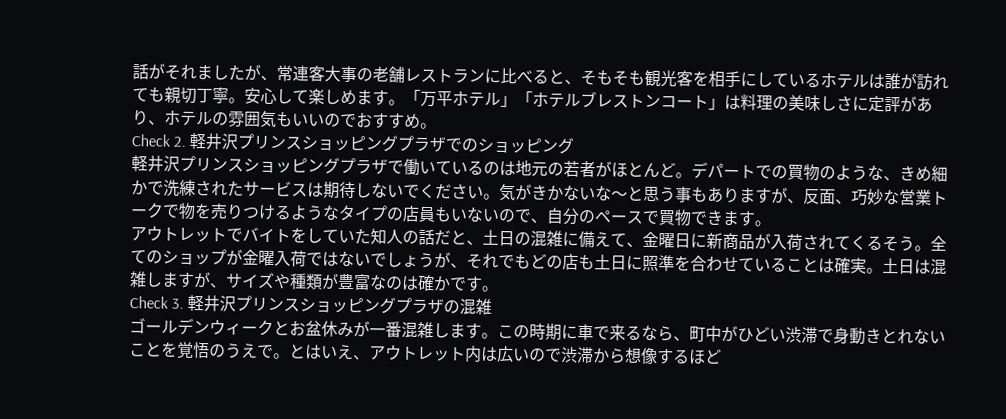話がそれましたが、常連客大事の老舗レストランに比べると、そもそも観光客を相手にしているホテルは誰が訪れても親切丁寧。安心して楽しめます。「万平ホテル」「ホテルブレストンコート」は料理の美味しさに定評があり、ホテルの雰囲気もいいのでおすすめ。
Check 2. 軽井沢プリンスショッピングプラザでのショッピング
軽井沢プリンスショッピングプラザで働いているのは地元の若者がほとんど。デパートでの買物のような、きめ細かで洗練されたサービスは期待しないでください。気がきかないな〜と思う事もありますが、反面、巧妙な営業トークで物を売りつけるようなタイプの店員もいないので、自分のペースで買物できます。
アウトレットでバイトをしていた知人の話だと、土日の混雑に備えて、金曜日に新商品が入荷されてくるそう。全てのショップが金曜入荷ではないでしょうが、それでもどの店も土日に照準を合わせていることは確実。土日は混雑しますが、サイズや種類が豊富なのは確かです。
Check 3. 軽井沢プリンスショッピングプラザの混雑
ゴールデンウィークとお盆休みが一番混雑します。この時期に車で来るなら、町中がひどい渋滞で身動きとれないことを覚悟のうえで。とはいえ、アウトレット内は広いので渋滞から想像するほど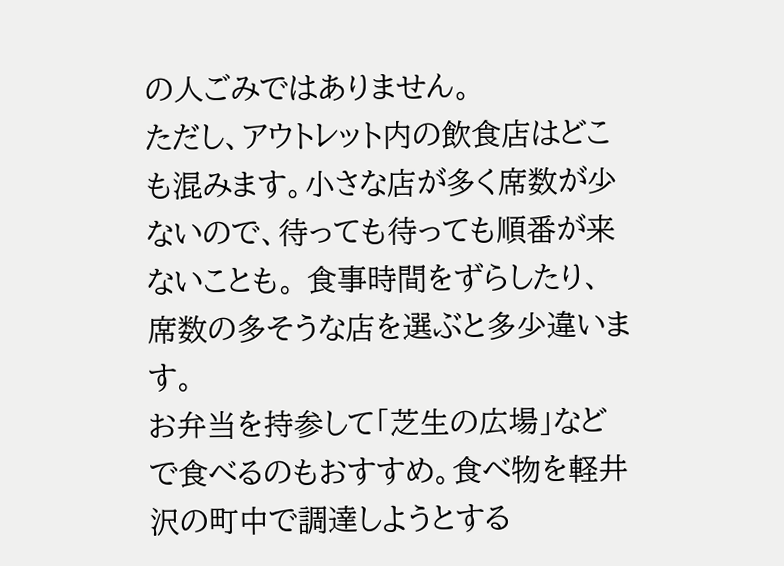の人ごみではありません。
ただし、アウトレット内の飲食店はどこも混みます。小さな店が多く席数が少ないので、待っても待っても順番が来ないことも。 食事時間をずらしたり、席数の多そうな店を選ぶと多少違います。
お弁当を持参して「芝生の広場」などで食べるのもおすすめ。食べ物を軽井沢の町中で調達しようとする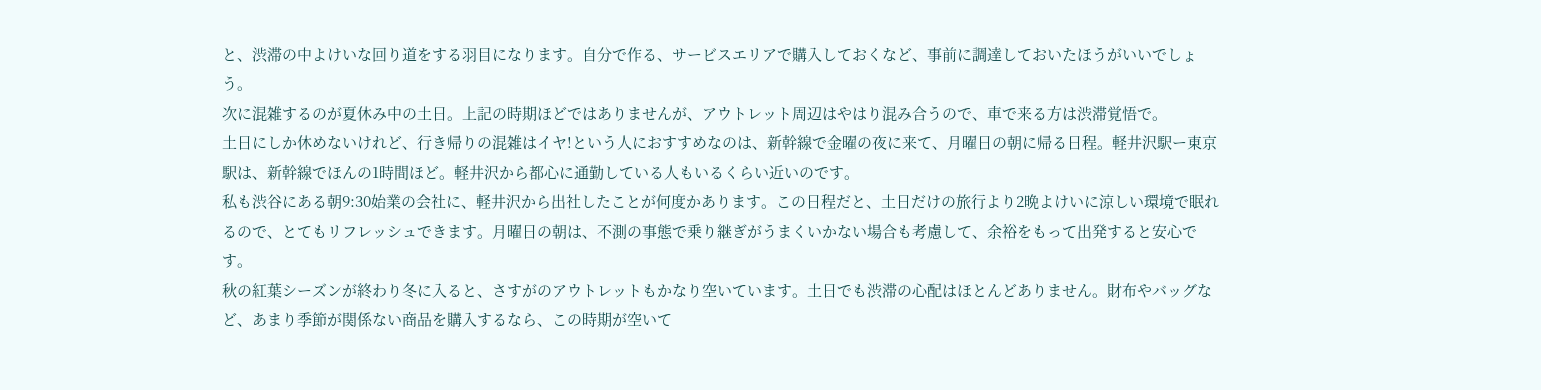と、渋滞の中よけいな回り道をする羽目になります。自分で作る、サービスエリアで購入しておくなど、事前に調達しておいたほうがいいでしょう。
次に混雑するのが夏休み中の土日。上記の時期ほどではありませんが、アウトレット周辺はやはり混み合うので、車で来る方は渋滞覚悟で。
土日にしか休めないけれど、行き帰りの混雑はイヤ!という人におすすめなのは、新幹線で金曜の夜に来て、月曜日の朝に帰る日程。軽井沢駅ー東京駅は、新幹線でほんの1時間ほど。軽井沢から都心に通勤している人もいるくらい近いのです。
私も渋谷にある朝9:30始業の会社に、軽井沢から出社したことが何度かあります。この日程だと、土日だけの旅行より2晩よけいに涼しい環境で眠れるので、とてもリフレッシュできます。月曜日の朝は、不測の事態で乗り継ぎがうまくいかない場合も考慮して、余裕をもって出発すると安心です。
秋の紅葉シーズンが終わり冬に入ると、さすがのアウトレットもかなり空いています。土日でも渋滞の心配はほとんどありません。財布やバッグなど、あまり季節が関係ない商品を購入するなら、この時期が空いて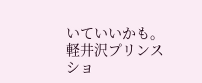いていいかも。
軽井沢プリンスショ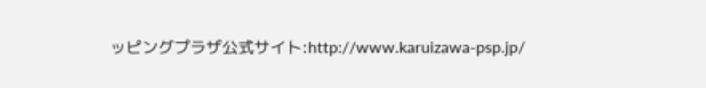ッピングプラザ公式サイト:http://www.karuizawa-psp.jp/